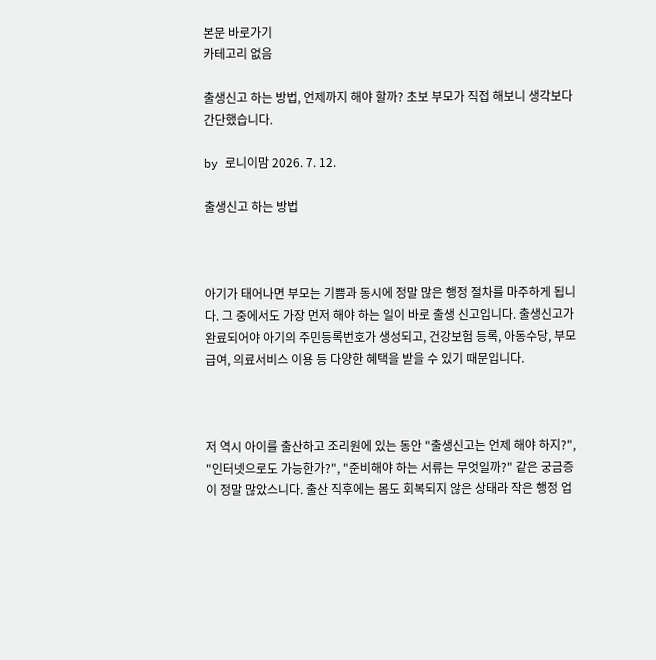본문 바로가기
카테고리 없음

출생신고 하는 방법, 언제까지 해야 할까? 초보 부모가 직접 해보니 생각보다 간단했습니다.

by 로니이맘 2026. 7. 12.

출생신고 하는 방법



아기가 태어나면 부모는 기쁨과 동시에 정말 많은 행정 절차를 마주하게 됩니다. 그 중에서도 가장 먼저 해야 하는 일이 바로 출생 신고입니다. 출생신고가 완료되어야 아기의 주민등록번호가 생성되고, 건강보험 등록, 아동수당, 부모급여, 의료서비스 이용 등 다양한 혜택을 받을 수 있기 때문입니다.



저 역시 아이를 출산하고 조리원에 있는 동안 "출생신고는 언제 해야 하지?", "인터넷으로도 가능한가?", "준비해야 하는 서류는 무엇일까?" 같은 궁금증이 정말 많았스니다. 출산 직후에는 몸도 회복되지 않은 상태라 작은 행정 업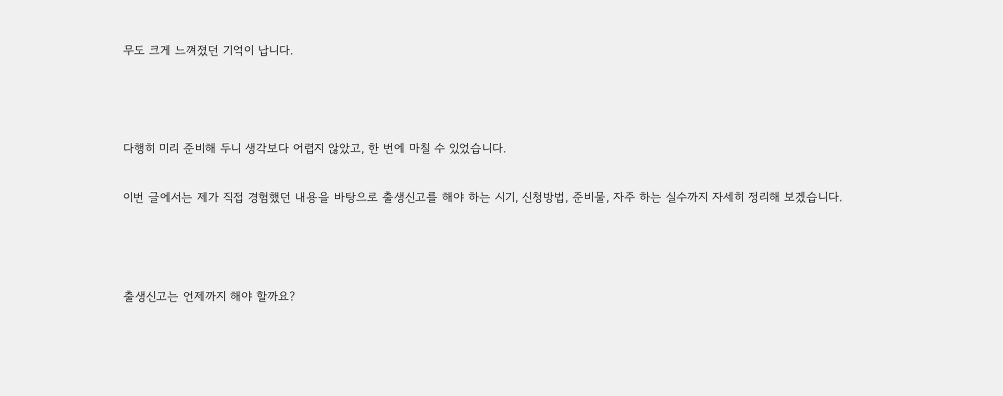무도 크게 느껴졌던 기억이 납니다.



다행히 미리 준비해 두니 생각보다 어렵지 않았고, 한 번에 마칠 수 있었습니다.

이번 글에서는 제가 직접 경험했던 내용을 바탕으로 출생신고를 해야 하는 시기, 신청방법, 준비물, 자주 하는 실수까지 자세히 정리해 보겠습니다.



출생신고는 언제까지 해야 할까요?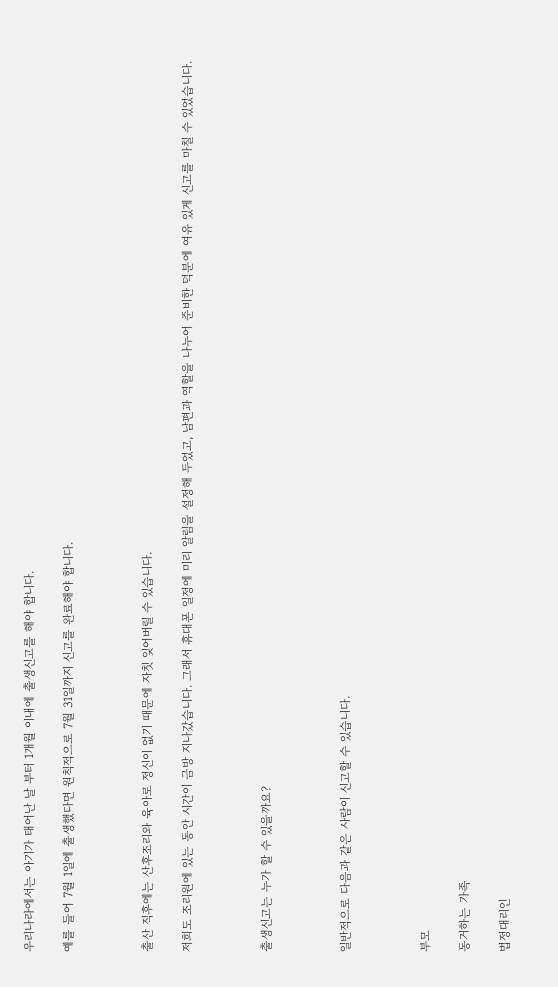우리나라에서는 아기가 태어난 날 부터 1개월 이내에 출생신고를 해야 합니다.

예를 들어 7월 1일에 출생했다면 원칙적으로 7월 31일까지 신고를 완료해야 합니다.



출산 직후에는 산후조리와 육아로 정신이 없기 때문에 자칫 잊어버릴 수 있습니다.

저희도 조리원에 있는 동안 시간이 금방 지나갔습니다. 그래서 휴대폰 일정에 미리 알림을 설정해 두었고, 남편과 역할을 나누어 준비한 덕분에 여유 있게 신고를 마칠 수 있었습니다.



출생신고는 누가 할 수 있을까요?



일반적으로 다음과 같은 사람이 신고할 수 있습니다.



부모

동거하는 가족

법정대리인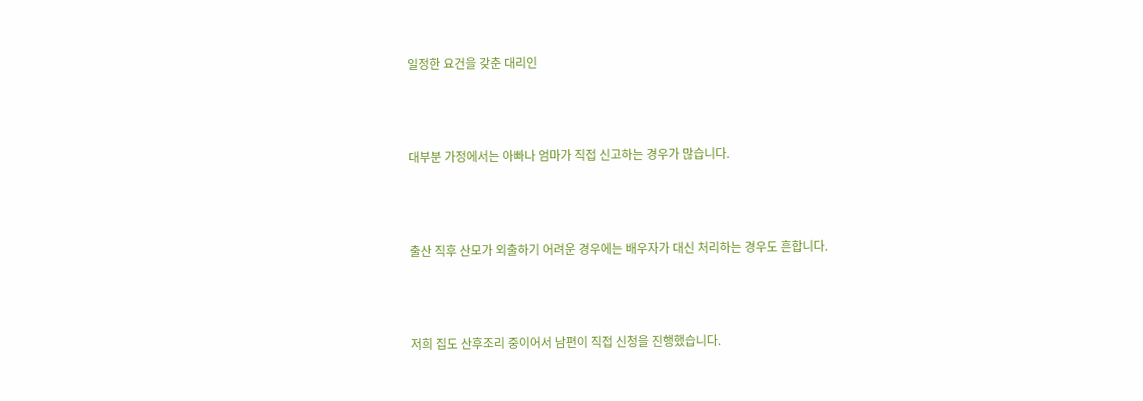일정한 요건을 갖춘 대리인



대부분 가정에서는 아빠나 엄마가 직접 신고하는 경우가 많습니다.



출산 직후 산모가 외출하기 어려운 경우에는 배우자가 대신 처리하는 경우도 흔합니다.



저희 집도 산후조리 중이어서 남편이 직접 신청을 진행했습니다.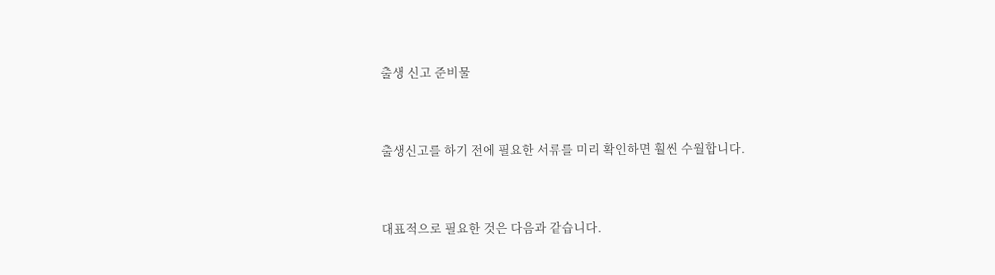출생 신고 준비물



출생신고를 하기 전에 필요한 서류를 미리 확인하면 훨씬 수월합니다.



대표적으로 필요한 것은 다음과 같습니다.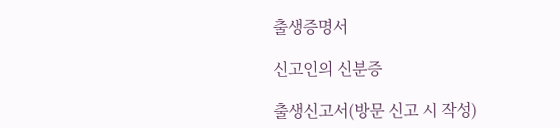출생증명서

신고인의 신분증

출생신고서(방문 신고 시 작성)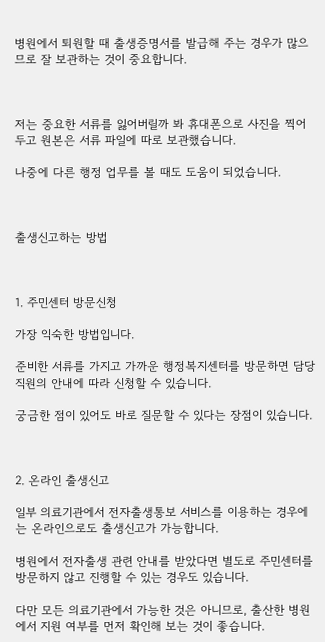병원에서 퇴원할 때 출생증명서를 발급해 주는 경우가 많으므로 잘 보관하는 것이 중요합니다.



저는 중요한 서류를 잃어버릴까 봐 휴대폰으로 사진을 찍어 두고 원본은 서류 파일에 따로 보관했습니다.

나중에 다른 행정 업무를 볼 때도 도움이 되었습니다.



출생신고하는 방법



1. 주민센터 방문신청

가장 익숙한 방법입니다.

준비한 서류를 가지고 가까운 행정복지센터를 방문하면 담당 직원의 안내에 따라 신청할 수 있습니다.

궁금한 점이 있어도 바로 질문할 수 있다는 장점이 있습니다.



2. 온라인 출생신고

일부 의료기관에서 전자출생통보 서비스를 이용하는 경우에는 온라인으로도 출생신고가 가능합니다.

병원에서 전자출생 관련 안내를 받았다면 별도로 주민센터를 방문하지 않고 진행할 수 있는 경우도 있습니다.

다만 모든 의료기관에서 가능한 것은 아니므로, 출산한 병원에서 지원 여부를 먼저 확인해 보는 것이 좋습니다.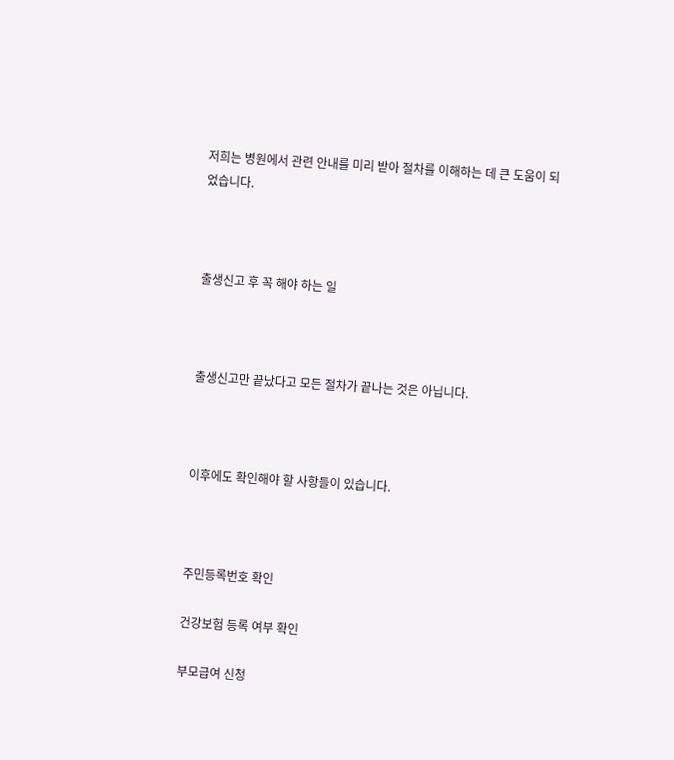저희는 병원에서 관련 안내를 미리 받아 절차를 이해하는 데 큰 도움이 되었습니다.



출생신고 후 꼭 해야 하는 일



출생신고만 끝났다고 모든 절차가 끝나는 것은 아닙니다.



이후에도 확인해야 할 사항들이 있습니다.



주민등록번호 확인

건강보험 등록 여부 확인

부모급여 신청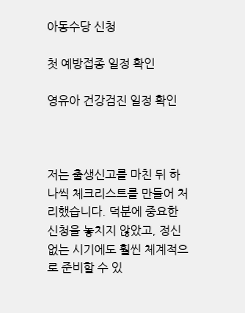아동수당 신청

첫 예방접종 일정 확인

영유아 건강검진 일정 확인



저는 출생신고를 마친 뒤 하나씩 체크리스트를 만들어 처리했습니다. 덕분에 중요한 신청을 놓치지 않았고, 정신없는 시기에도 훨씬 체계적으로 준비할 수 있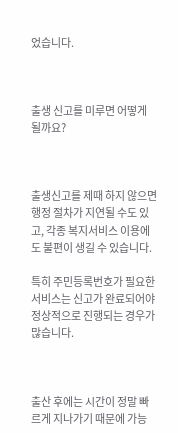었습니다.



출생 신고를 미루면 어떻게 될까요?



출생신고를 제때 하지 않으면 행정 절차가 지연될 수도 있고, 각종 복지서비스 이용에도 불편이 생길 수 있습니다.

특히 주민등록번호가 필요한 서비스는 신고가 완료되어야 정상적으로 진행되는 경우가 많습니다.



출산 후에는 시간이 정말 빠르게 지나가기 때문에 가능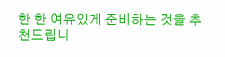한 한 여유있게 준비하는 것을 추천드립니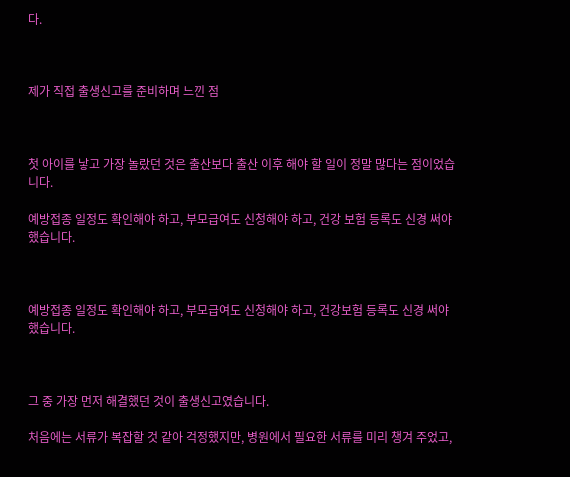다.



제가 직접 출생신고를 준비하며 느낀 점



첫 아이를 낳고 가장 놀랐던 것은 출산보다 출산 이후 해야 할 일이 정말 많다는 점이었습니다.

예방접종 일정도 확인해야 하고, 부모급여도 신청해야 하고, 건강 보험 등록도 신경 써야 했습니다.



예방접종 일정도 확인해야 하고, 부모급여도 신청해야 하고, 건강보험 등록도 신경 써야 했습니다.



그 중 가장 먼저 해결했던 것이 출생신고였습니다.

처음에는 서류가 복잡할 것 같아 걱정했지만, 병원에서 필요한 서류를 미리 챙겨 주었고,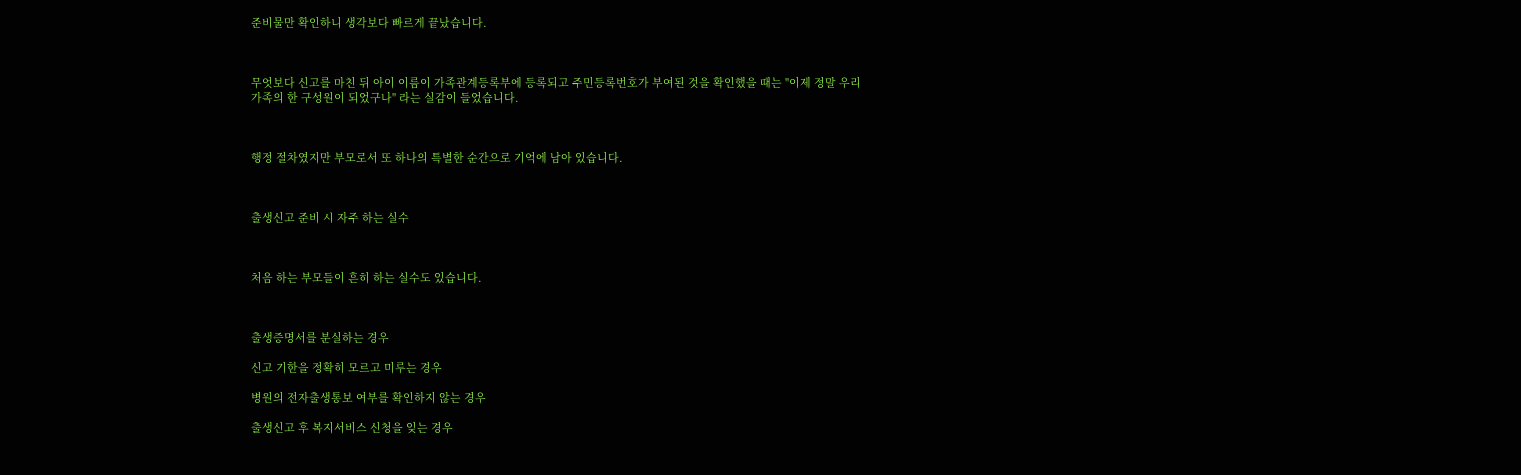준비물만 확인하니 생각보다 빠르게 끝났습니다.



무엇보다 신고를 마친 뒤 아이 이름이 가족관계등록부에 등록되고 주민등록번호가 부여된 것을 확인했을 때는 "이제 정말 우리 가족의 한 구성원이 되었구나" 라는 실감이 들었습니다.



행정 절차였지만 부모로서 또 하나의 특별한 순간으로 기억에 남아 있습니다.



출생신고 준비 시 자주 하는 실수



처음 하는 부모들이 흔히 하는 실수도 있습니다.



출생증명서를 분실하는 경우

신고 기한을 정확히 모르고 미루는 경우

병원의 전자출생통보 여부를 확인하지 않는 경우

출생신고 후 복지서비스 신청을 잊는 경우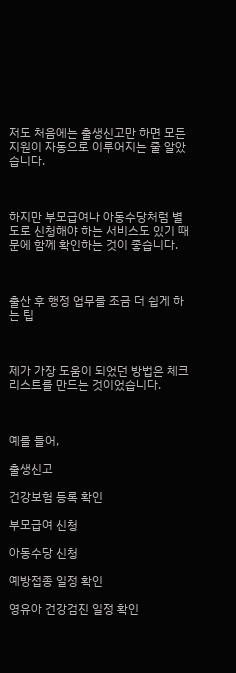저도 처음에는 출생신고만 하면 모든 지원이 자동으로 이루어지는 줄 알았습니다.



하지만 부모급여나 아동수당처럼 별도로 신청해야 하는 서비스도 있기 때문에 함께 확인하는 것이 좋습니다.



출산 후 행정 업무를 조금 더 쉽게 하는 팁



제가 가장 도움이 되었던 방법은 체크리스트를 만드는 것이었습니다.



예를 들어,

출생신고

건강보험 등록 확인

부모급여 신청

아동수당 신청

예방접종 일정 확인

영유아 건강검진 일정 확인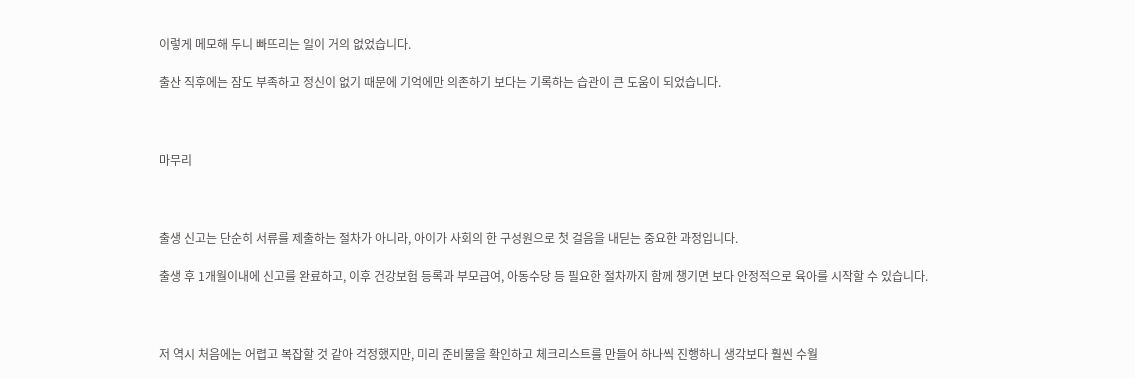이렇게 메모해 두니 빠뜨리는 일이 거의 없었습니다.

출산 직후에는 잠도 부족하고 정신이 없기 때문에 기억에만 의존하기 보다는 기록하는 습관이 큰 도움이 되었습니다.



마무리



출생 신고는 단순히 서류를 제출하는 절차가 아니라, 아이가 사회의 한 구성원으로 첫 걸음을 내딛는 중요한 과정입니다.

출생 후 1개월이내에 신고를 완료하고, 이후 건강보험 등록과 부모급여, 아동수당 등 필요한 절차까지 함께 챙기면 보다 안정적으로 육아를 시작할 수 있습니다.



저 역시 처음에는 어렵고 복잡할 것 같아 걱정했지만, 미리 준비물을 확인하고 체크리스트를 만들어 하나씩 진행하니 생각보다 훨씬 수월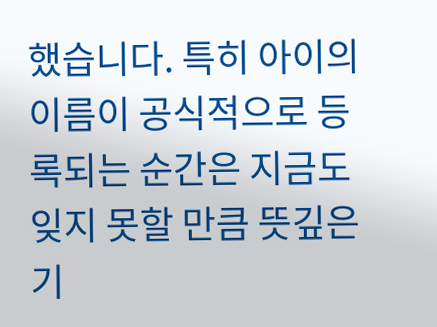했습니다. 특히 아이의 이름이 공식적으로 등록되는 순간은 지금도 잊지 못할 만큼 뜻깊은 기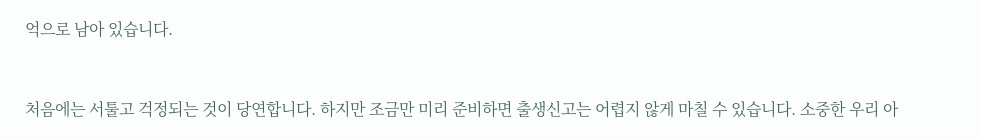억으로 남아 있습니다.



처음에는 서툴고 걱정되는 것이 당연합니다. 하지만 조금만 미리 준비하면 출생신고는 어렵지 않게 마칠 수 있습니다. 소중한 우리 아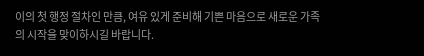이의 첫 행정 절차인 만큼, 여유 있게 준비해 기쁜 마음으로 새로운 가족의 시작을 맞이하시길 바랍니다.